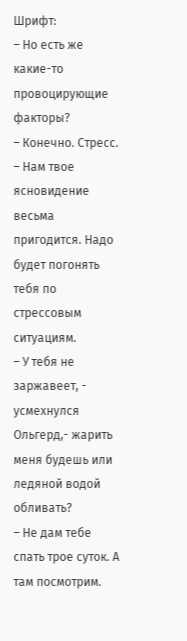Шрифт:
– Но есть же какие-то провоцирующие факторы?
– Конечно. Стресс.
– Нам твое ясновидение весьма пригодится. Надо будет погонять тебя по стрессовым
ситуациям.
– У тебя не заржавеет, - усмехнулся Ольгерд,- жарить меня будешь или ледяной водой
обливать?
– Не дам тебе спать трое суток. А там посмотрим.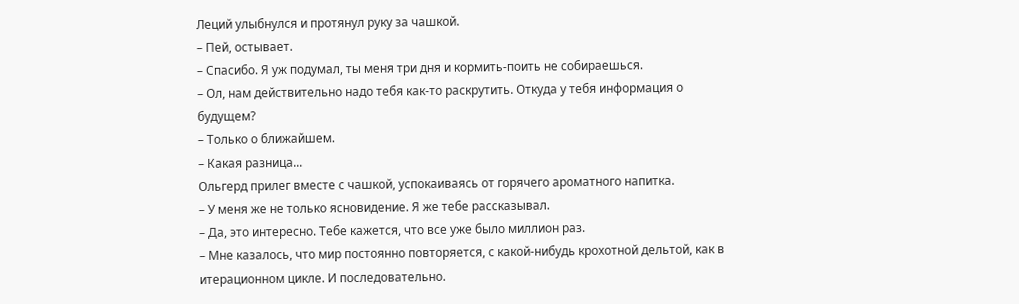Леций улыбнулся и протянул руку за чашкой.
– Пей, остывает.
– Спасибо. Я уж подумал, ты меня три дня и кормить-поить не собираешься.
– Ол, нам действительно надо тебя как-то раскрутить. Откуда у тебя информация о
будущем?
– Только о ближайшем.
– Какая разница...
Ольгерд прилег вместе с чашкой, успокаиваясь от горячего ароматного напитка.
– У меня же не только ясновидение. Я же тебе рассказывал.
– Да, это интересно. Тебе кажется, что все уже было миллион раз.
– Мне казалось, что мир постоянно повторяется, с какой-нибудь крохотной дельтой, как в
итерационном цикле. И последовательно.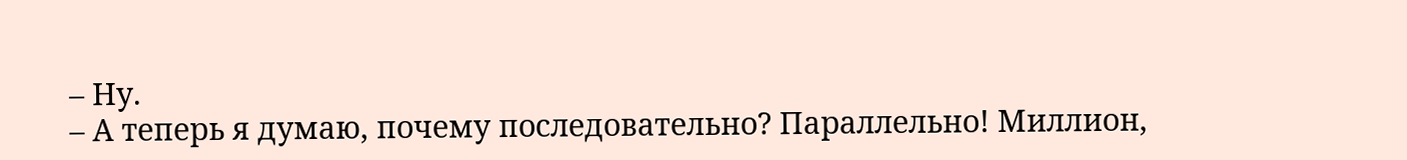– Ну.
– А теперь я думаю, почему последовательно? Параллельно! Миллион,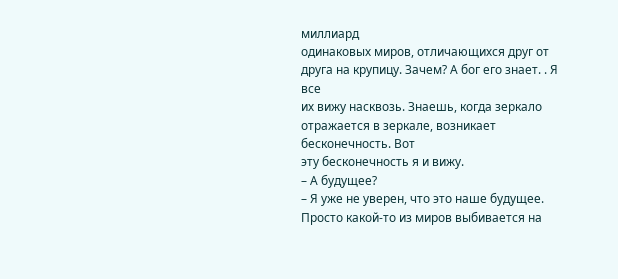миллиард
одинаковых миров, отличающихся друг от друга на крупицу. Зачем? А бог его знает. . Я все
их вижу насквозь. Знаешь, когда зеркало отражается в зеркале, возникает бесконечность. Вот
эту бесконечность я и вижу.
– А будущее?
– Я уже не уверен, что это наше будущее. Просто какой-то из миров выбивается на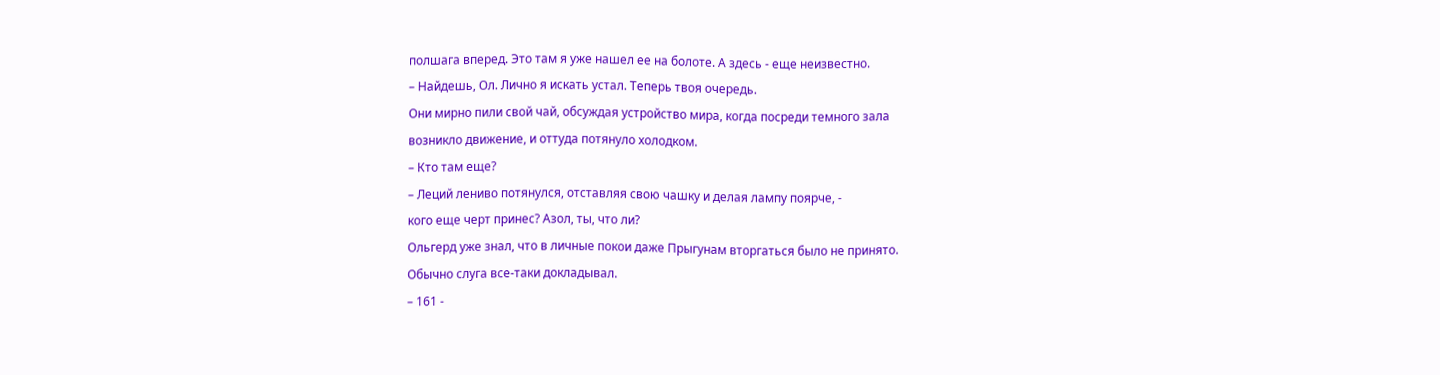полшага вперед. Это там я уже нашел ее на болоте. А здесь - еще неизвестно.
– Найдешь, Ол. Лично я искать устал. Теперь твоя очередь.
Они мирно пили свой чай, обсуждая устройство мира, когда посреди темного зала
возникло движение, и оттуда потянуло холодком.
– Кто там еще?
– Леций лениво потянулся, отставляя свою чашку и делая лампу поярче, -
кого еще черт принес? Азол, ты, что ли?
Ольгерд уже знал, что в личные покои даже Прыгунам вторгаться было не принято.
Обычно слуга все-таки докладывал.
– 161 -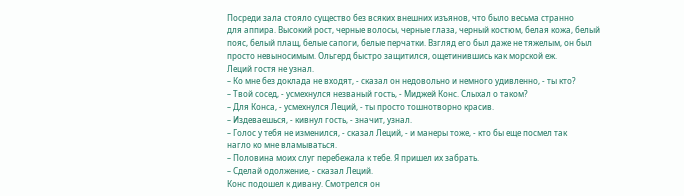Посреди зала стояло существо без всяких внешних изъянов, что было весьма странно
для аппира. Высокий рост, черные волосы, черные глаза, черный костюм, белая кожа, белый
пояс, белый плащ, белые сапоги, белые перчатки. Взгляд его был даже не тяжелым, он был
просто невыносимым. Ольгерд быстро защитился, ощетинившись как морской еж.
Леций гостя не узнал.
– Ко мне без доклада не входят, - сказал он недовольно и немного удивленно, - ты кто?
– Твой сосед, - усмехнулся незваный гость, - Миджей Конс. Слыхал о таком?
– Для Конса, - усмехнулся Леций, - ты просто тошнотворно красив.
– Издеваешься, - кивнул гость, - значит, узнал.
– Голос у тебя не изменился, - сказал Леций, - и манеры тоже, - кто бы еще посмел так
нагло ко мне вламываться.
– Половина моих слуг перебежала к тебе. Я пришел их забрать.
– Сделай одолжение, - сказал Леций.
Конс подошел к дивану. Смотрелся он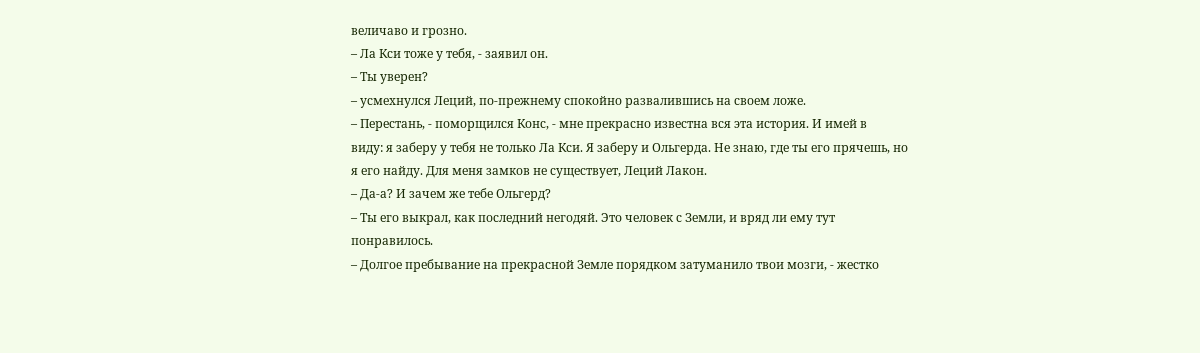величаво и грозно.
– Ла Кси тоже у тебя, - заявил он.
– Ты уверен?
– усмехнулся Леций, по-прежнему спокойно развалившись на своем ложе.
– Перестань, - поморщился Конс, - мне прекрасно известна вся эта история. И имей в
виду: я заберу у тебя не только Ла Кси. Я заберу и Ольгерда. Не знаю, где ты его прячешь, но
я его найду. Для меня замков не существует, Леций Лакон.
– Да-а? И зачем же тебе Ольгерд?
– Ты его выкрал, как последний негодяй. Это человек с Земли, и вряд ли ему тут
понравилось.
– Долгое пребывание на прекрасной Земле порядком затуманило твои мозги, - жестко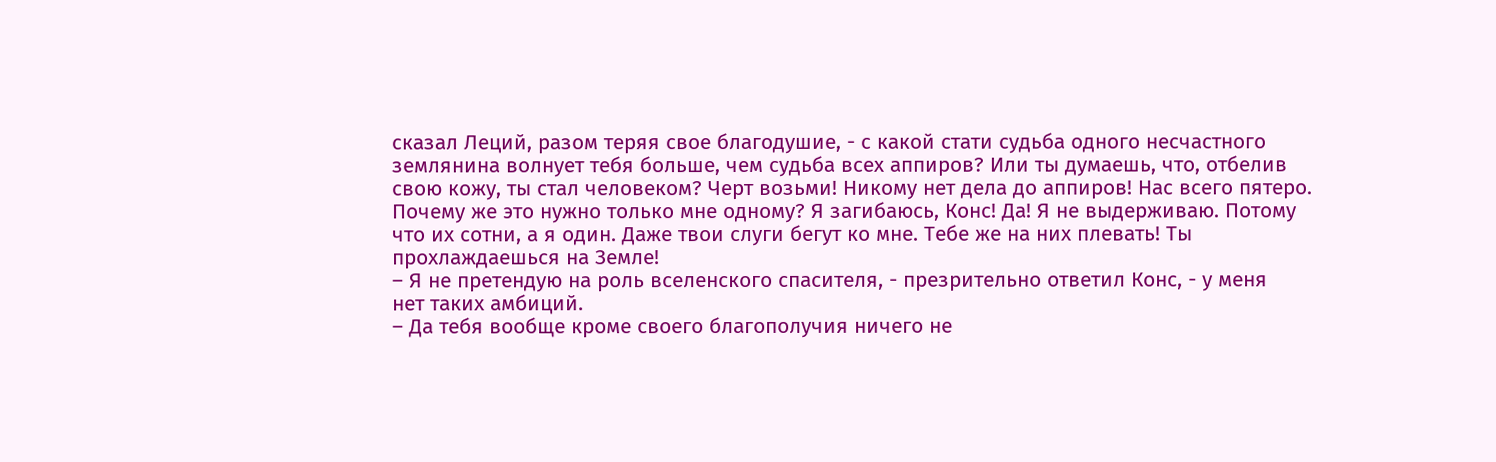сказал Леций, разом теряя свое благодушие, - с какой стати судьба одного несчастного
землянина волнует тебя больше, чем судьба всех аппиров? Или ты думаешь, что, отбелив
свою кожу, ты стал человеком? Черт возьми! Никому нет дела до аппиров! Нас всего пятеро.
Почему же это нужно только мне одному? Я загибаюсь, Конс! Да! Я не выдерживаю. Потому
что их сотни, а я один. Даже твои слуги бегут ко мне. Тебе же на них плевать! Ты
прохлаждаешься на Земле!
– Я не претендую на роль вселенского спасителя, - презрительно ответил Конс, - у меня
нет таких амбиций.
– Да тебя вообще кроме своего благополучия ничего не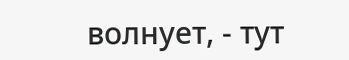волнует, - тут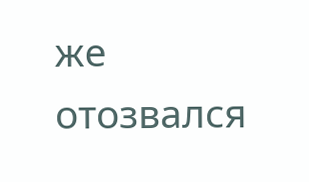же отозвался